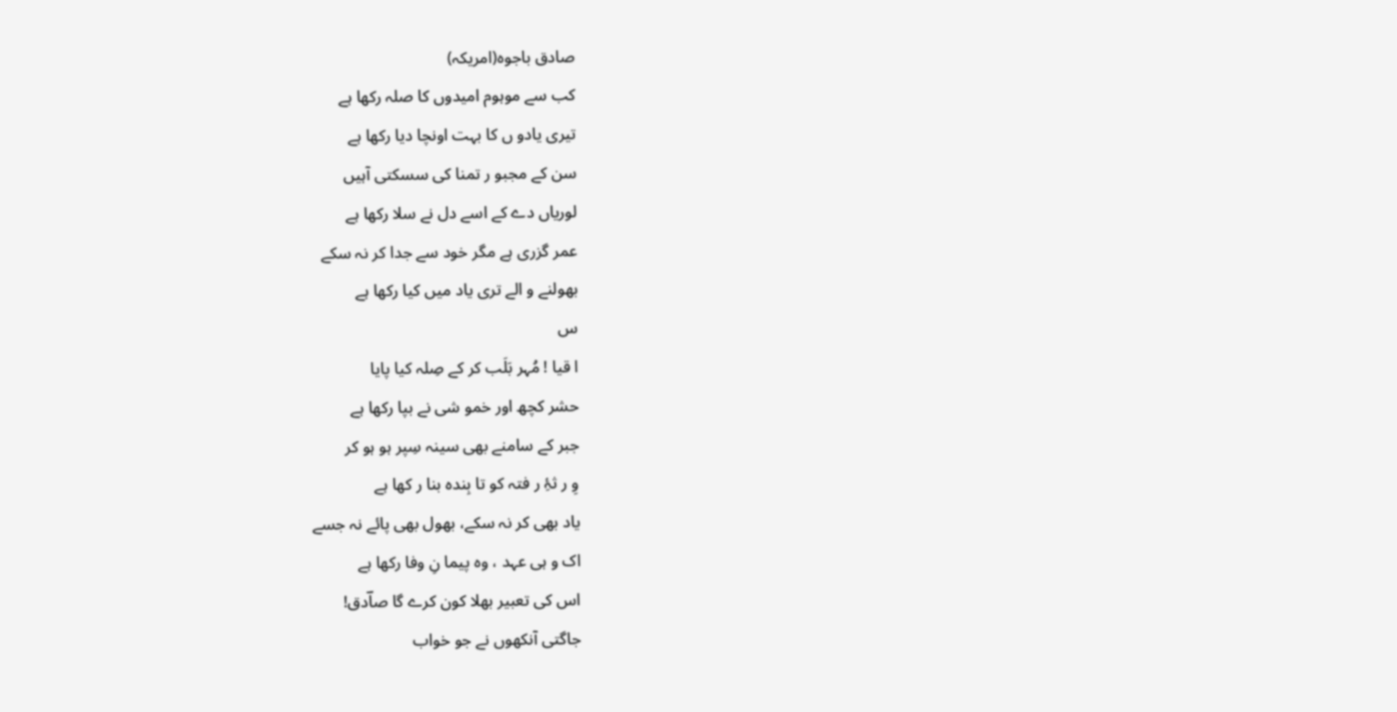صادق باجوہ(امریکہ)
کب سے موہوم امیدوں کا صلہ رکھا ہے
تیری یادو ں کا بہت اونچا دیا رکھا ہے
سن کے مجبو ر تمنا کی سسکتی آہیں
لوریاں دے کے اسے دل نے سلا رکھا ہے
عمر گزری ہے مگر خود سے جدا کر نہ سکے
بھولنے و الے تری یاد میں کیا رکھا ہے
س
ا قیا ! مُہر بَلَب کر کے صِلہ کیا پایا
حشر کچھ اور خمو شی نے بپا رکھا ہے
جبر کے سامنے بھی سینہ سِپر ہو ہو کر
وِ ر ثۂِ ر فتہ کو تا بِندہ بنا ر کھا ہے
یاد بھی کر نہ سکے، بھول بھی پائے نہ جسے
اک و ہی عہد ، وہ پیما نِ وفا رکھا ہے
اس کی تعبیر بھلا کون کرے گا صاؔدق!
جاگتی آنکھوں نے جو خواب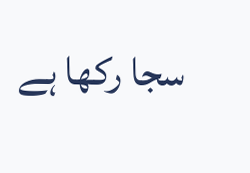سجا رکھا ہے